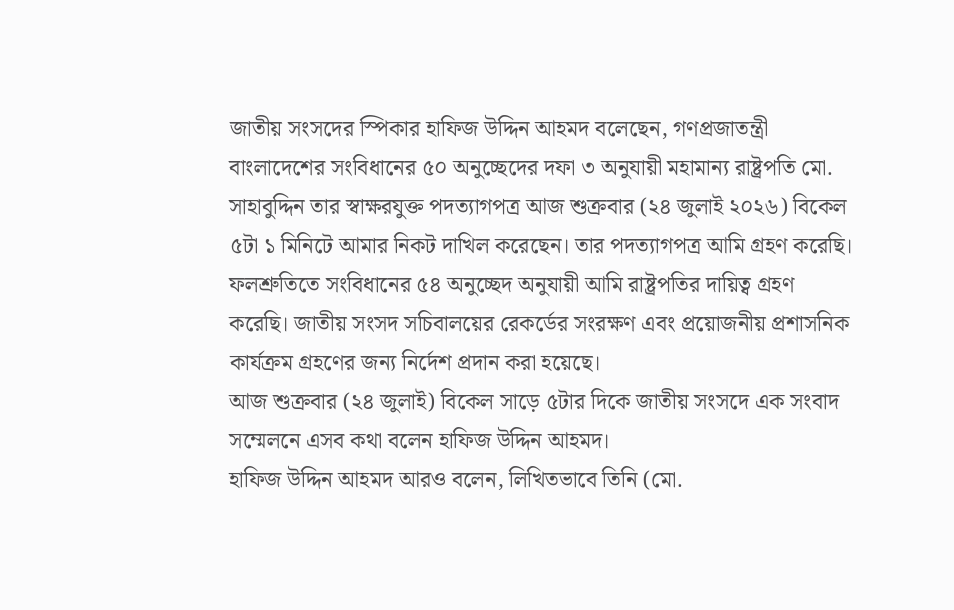জাতীয় সংসদের স্পিকার হাফিজ উদ্দিন আহমদ বলেছেন, গণপ্রজাতন্ত্রী বাংলাদেশের সংবিধানের ৫০ অনুচ্ছেদের দফা ৩ অনুযায়ী মহামান্য রাষ্ট্রপতি মো. সাহাবুদ্দিন তার স্বাক্ষরযুক্ত পদত্যাগপত্র আজ শুক্রবার (২৪ জুলাই ২০২৬) বিকেল ৫টা ১ মিনিটে আমার নিকট দাখিল করেছেন। তার পদত্যাগপত্র আমি গ্রহণ করেছি। ফলশ্রুতিতে সংবিধানের ৫৪ অনুচ্ছেদ অনুযায়ী আমি রাষ্ট্রপতির দায়িত্ব গ্রহণ করেছি। জাতীয় সংসদ সচিবালয়ের রেকর্ডের সংরক্ষণ এবং প্রয়োজনীয় প্রশাসনিক কার্যক্রম গ্রহণের জন্য নির্দেশ প্রদান করা হয়েছে।
আজ শুক্রবার (২৪ জুলাই) বিকেল সাড়ে ৫টার দিকে জাতীয় সংসদে এক সংবাদ সম্মেলনে এসব কথা বলেন হাফিজ উদ্দিন আহমদ।
হাফিজ উদ্দিন আহমদ আরও বলেন, লিখিতভাবে তিনি (মো.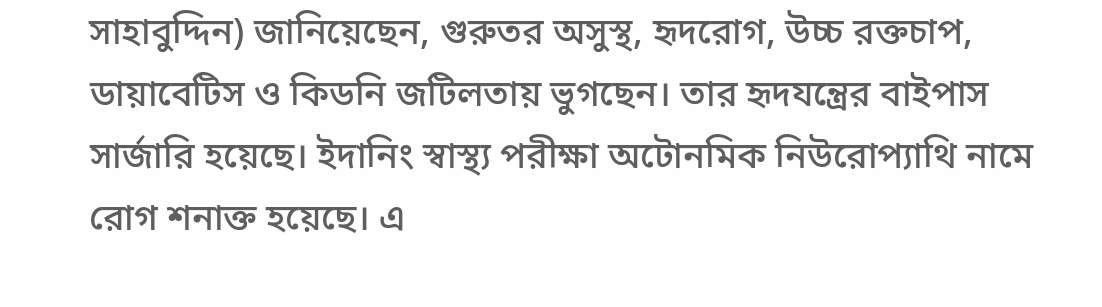সাহাবুদ্দিন) জানিয়েছেন, গুরুতর অসুস্থ, হৃদরোগ, উচ্চ রক্তচাপ, ডায়াবেটিস ও কিডনি জটিলতায় ভুগছেন। তার হৃদযন্ত্রের বাইপাস সার্জারি হয়েছে। ইদানিং স্বাস্থ্য পরীক্ষা অটোনমিক নিউরোপ্যাথি নামে রোগ শনাক্ত হয়েছে। এ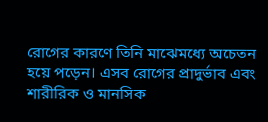রোগের কারণে তিনি মাঝেমধ্যে অচেতন হয়ে পড়েন। এসব রোগের প্রাদুর্ভাব এবং শারীরিক ও মানসিক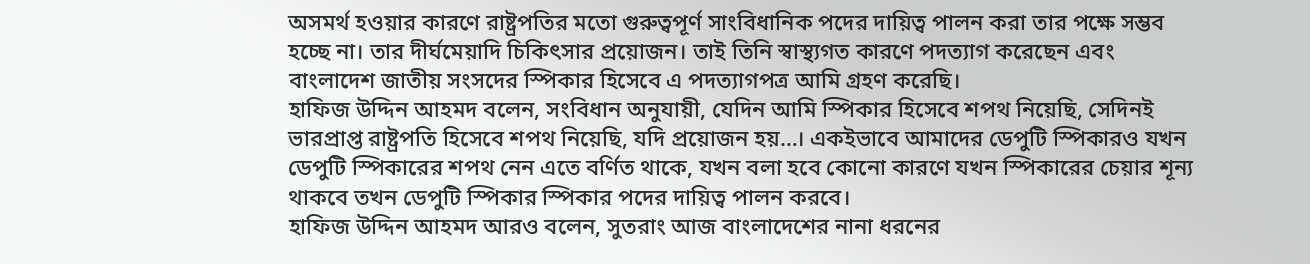অসমর্থ হওয়ার কারণে রাষ্ট্রপতির মতো গুরুত্বপূর্ণ সাংবিধানিক পদের দায়িত্ব পালন করা তার পক্ষে সম্ভব হচ্ছে না। তার দীর্ঘমেয়াদি চিকিৎসার প্রয়োজন। তাই তিনি স্বাস্থ্যগত কারণে পদত্যাগ করেছেন এবং বাংলাদেশ জাতীয় সংসদের স্পিকার হিসেবে এ পদত্যাগপত্র আমি গ্রহণ করেছি।
হাফিজ উদ্দিন আহমদ বলেন, সংবিধান অনুযায়ী, যেদিন আমি স্পিকার হিসেবে শপথ নিয়েছি, সেদিনই ভারপ্রাপ্ত রাষ্ট্রপতি হিসেবে শপথ নিয়েছি, যদি প্রয়োজন হয়…। একইভাবে আমাদের ডেপুটি স্পিকারও যখন ডেপুটি স্পিকারের শপথ নেন এতে বর্ণিত থাকে, যখন বলা হবে কোনো কারণে যখন স্পিকারের চেয়ার শূন্য থাকবে তখন ডেপুটি স্পিকার স্পিকার পদের দায়িত্ব পালন করবে।
হাফিজ উদ্দিন আহমদ আরও বলেন, সুতরাং আজ বাংলাদেশের নানা ধরনের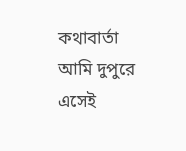কথাবার্তা আমি দুপুরে এসেই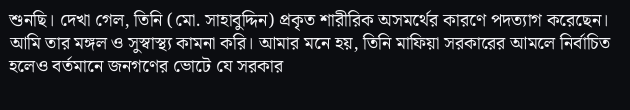শুনছি। দেখা গেল, তিনি (মো. সাহাবুদ্দিন) প্রকৃত শারীরিক অসমর্থের কারণে পদত্যাগ করেছেন। আমি তার মঙ্গল ও সুস্বাস্থ্য কামনা করি। আমার মনে হয়, তিনি মাফিয়া সরকারের আমলে নির্বাচিত হলেও বর্তমানে জনগণের ভোটে যে সরকার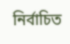নির্বাচিত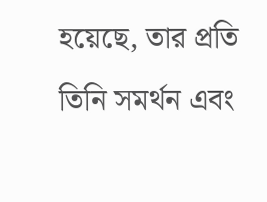হয়েছে, তার প্রতি তিনি সমর্থন এবং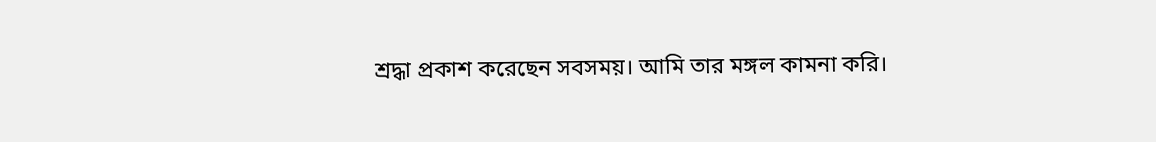শ্রদ্ধা প্রকাশ করেছেন সবসময়। আমি তার মঙ্গল কামনা করি।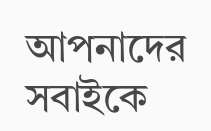আপনাদের সবাইকে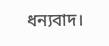ধন্যবাদ।